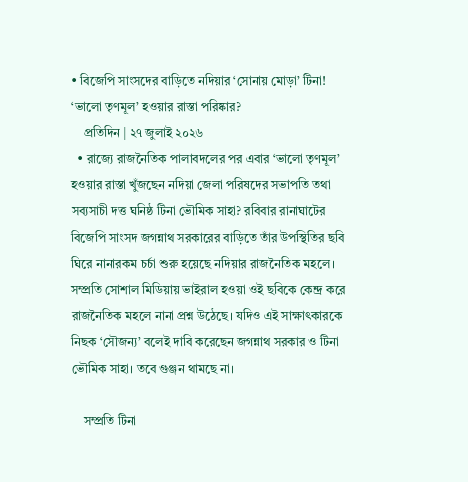• বিজেপি সাংসদের বাড়িতে নদিয়ার ‘সোনায় মোড়া’ টিনা! ‘ভালো তৃণমূল’ হওয়ার রাস্তা পরিষ্কার?
    প্রতিদিন | ২৭ জুলাই ২০২৬
  • রাজ্যে রাজনৈতিক পালাবদলের পর এবার ‘ভালো তৃণমূল’ হওয়ার রাস্তা খুঁজছেন নদিয়া জেলা পরিষদের সভাপতি তথা সব্যসাচী দত্ত ঘনিষ্ঠ টিনা ভৌমিক সাহা? রবিবার রানাঘাটের বিজেপি সাংসদ জগন্নাথ সরকারের বাড়িতে তাঁর উপস্থিতির ছবি ঘিরে নানারকম চর্চা শুরু হয়েছে নদিয়ার রাজনৈতিক মহলে। সম্প্রতি সোশাল মিডিয়ায় ভাইরাল হওয়া ওই ছবিকে কেন্দ্র করে রাজনৈতিক মহলে নানা প্রশ্ন উঠেছে। যদিও এই সাক্ষাৎকারকে নিছক ‘সৌজন্য’ বলেই দাবি করেছেন জগন্নাথ সরকার ও টিনা ভৌমিক সাহা। তবে গুঞ্জন থামছে না।

    সম্প্রতি টিনা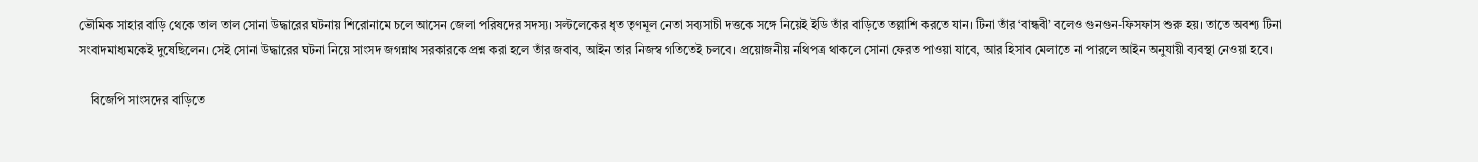ভৌমিক সাহার বাড়ি থেকে তাল তাল সোনা উদ্ধারের ঘটনায় শিরোনামে চলে আসেন জেলা পরিষদের সদস্য। সল্টলেকের ধৃত তৃণমূল নেতা সব্যসাচী দত্তকে সঙ্গে নিয়েই ইডি তাঁর বাড়িতে তল্লাশি করতে যান। টিনা তাঁর ‘বান্ধবী’ বলেও গুনগুন-ফিসফাস শুরু হয়। তাতে অবশ্য টিনা সংবাদমাধ্যমকেই দুষেছিলেন। সেই সোনা উদ্ধারের ঘটনা নিয়ে সাংসদ জগন্নাথ সরকারকে প্রশ্ন করা হলে তাঁর জবাব, আইন তার নিজস্ব গতিতেই চলবে। প্রয়োজনীয় নথিপত্র থাকলে সোনা ফেরত পাওয়া যাবে, আর হিসাব মেলাতে না পারলে আইন অনুযায়ী ব্যবস্থা নেওয়া হবে।

    বিজেপি সাংসদের বাড়িতে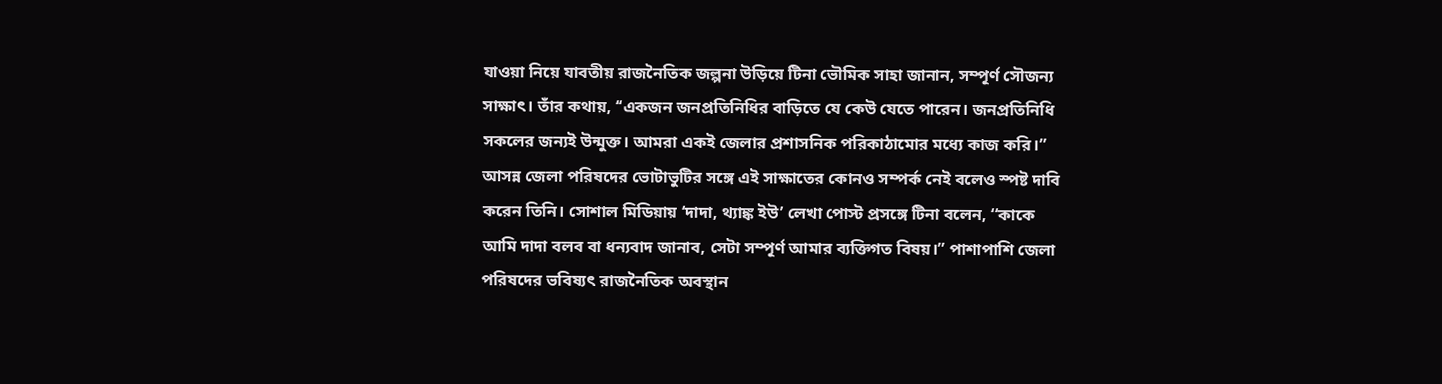যাওয়া নিয়ে যাবতীয় রাজনৈতিক জল্পনা উড়িয়ে টিনা ভৌমিক সাহা জানান, সম্পূর্ণ সৌজন্য সাক্ষাৎ। তাঁর কথায়, ‘‘একজন জনপ্রতিনিধির বাড়িতে যে কেউ যেতে পারেন। জনপ্রতিনিধি সকলের জন্যই উন্মুক্ত। আমরা একই জেলার প্রশাসনিক পরিকাঠামোর মধ্যে কাজ করি।” আসন্ন জেলা পরিষদের ভোটাভুটির সঙ্গে এই সাক্ষাতের কোনও সম্পর্ক নেই বলেও স্পষ্ট দাবি করেন তিনি। সোশাল মিডিয়ায় ‘দাদা, থ্যাঙ্ক ইউ’ লেখা পোস্ট প্রসঙ্গে টিনা বলেন, ‘‘কাকে আমি দাদা বলব বা ধন্যবাদ জানাব, সেটা সম্পূর্ণ আমার ব্যক্তিগত বিষয়।” পাশাপাশি জেলা পরিষদের ভবিষ্যৎ রাজনৈতিক অবস্থান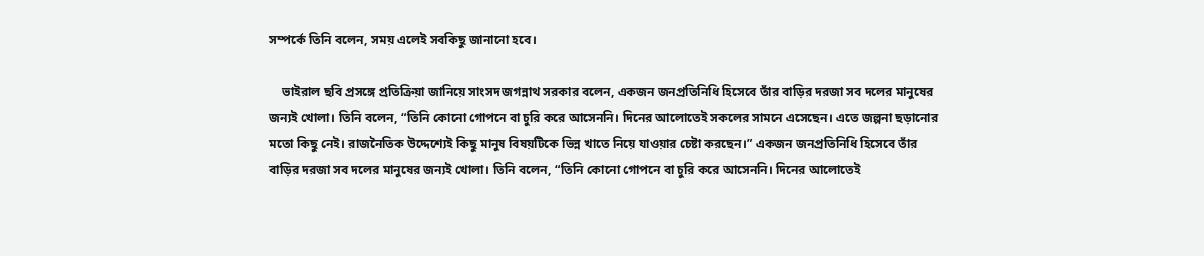সম্পর্কে তিনি বলেন, সময় এলেই সবকিছু জানানো হবে।

    ভাইরাল ছবি প্রসঙ্গে প্রতিক্রিয়া জানিয়ে সাংসদ জগন্নাথ সরকার বলেন, একজন জনপ্রতিনিধি হিসেবে তাঁর বাড়ির দরজা সব দলের মানুষের জন্যই খোলা। তিনি বলেন, “তিনি কোনো গোপনে বা চুরি করে আসেননি। দিনের আলোতেই সকলের সামনে এসেছেন। এতে জল্পনা ছড়ানোর মতো কিছু নেই। রাজনৈতিক উদ্দেশ্যেই কিছু মানুষ বিষয়টিকে ভিন্ন খাতে নিয়ে যাওয়ার চেষ্টা করছেন।” একজন জনপ্রতিনিধি হিসেবে তাঁর বাড়ির দরজা সব দলের মানুষের জন্যই খোলা। তিনি বলেন, “তিনি কোনো গোপনে বা চুরি করে আসেননি। দিনের আলোতেই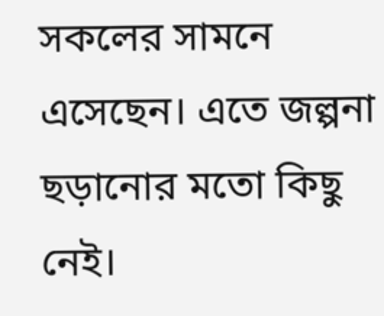সকলের সামনে এসেছেন। এতে জল্পনা ছড়ানোর মতো কিছু নেই।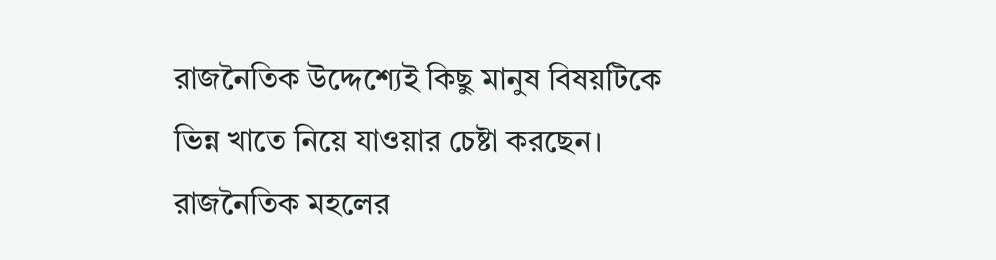রাজনৈতিক উদ্দেশ্যেই কিছু মানুষ বিষয়টিকে ভিন্ন খাতে নিয়ে যাওয়ার চেষ্টা করছেন। রাজনৈতিক মহলের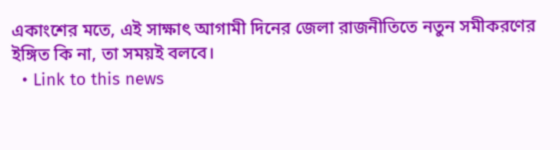একাংশের মতে, এই সাক্ষাৎ আগামী দিনের জেলা রাজনীতিতে নতুন সমীকরণের ইঙ্গিত কি না, তা সময়ই বলবে।
  • Link to this news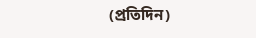(প্রতিদিন)